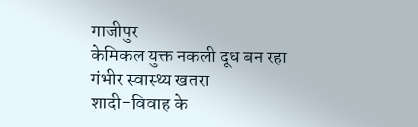गाजीपुर
केमिकल युक्त नकली दूध बन रहा गंभीर स्वास्थ्य खतरा
शादी-विवाह के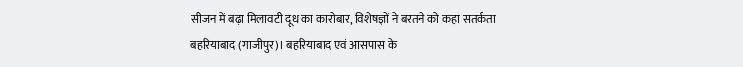सीजन में बढ़ा मिलावटी दूध का कारोबार, विशेषज्ञों ने बरतने को कहा सतर्कता
बहरियाबाद (गाजीपुर)। बहरियाबाद एवं आसपास के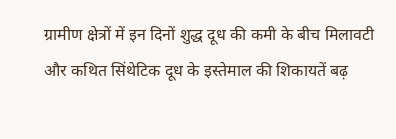ग्रामीण क्षेत्रों में इन दिनों शुद्ध दूध की कमी के बीच मिलावटी और कथित सिंथेटिक दूध के इस्तेमाल की शिकायतें बढ़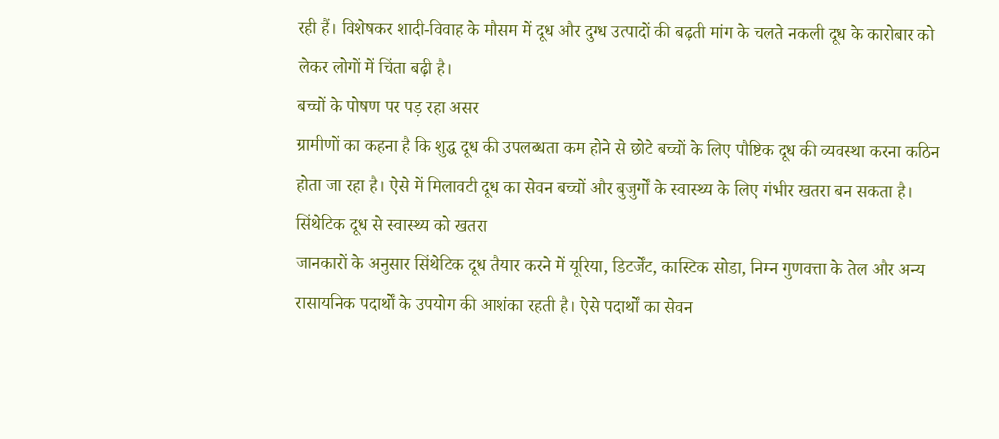रही हैं। विशेषकर शादी-विवाह के मौसम में दूध और दुग्ध उत्पादों की बढ़ती मांग के चलते नकली दूध के कारोबार को लेकर लोगों में चिंता बढ़ी है।
बच्चों के पोषण पर पड़ रहा असर
ग्रामीणों का कहना है कि शुद्ध दूध की उपलब्धता कम होने से छोटे बच्चों के लिए पौष्टिक दूध की व्यवस्था करना कठिन होता जा रहा है। ऐसे में मिलावटी दूध का सेवन बच्चों और बुजुर्गों के स्वास्थ्य के लिए गंभीर खतरा बन सकता है।
सिंथेटिक दूध से स्वास्थ्य को खतरा
जानकारों के अनुसार सिंथेटिक दूध तैयार करने में यूरिया, डिटर्जेंट, कास्टिक सोडा, निम्न गुणवत्ता के तेल और अन्य रासायनिक पदार्थों के उपयोग की आशंका रहती है। ऐसे पदार्थों का सेवन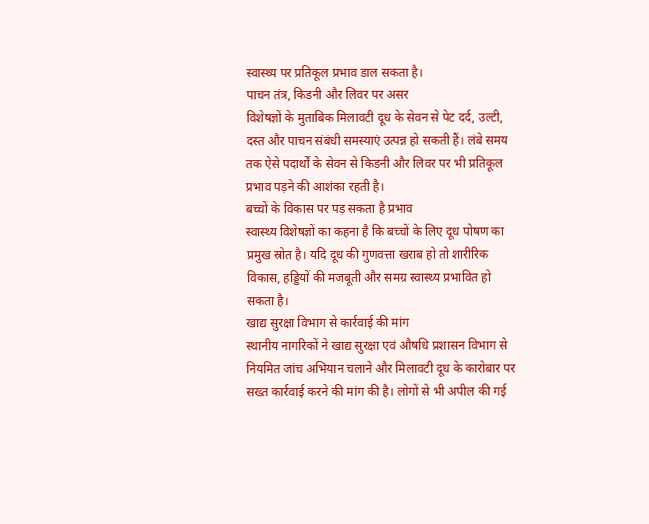स्वास्थ्य पर प्रतिकूल प्रभाव डाल सकता है।
पाचन तंत्र, किडनी और लिवर पर असर
विशेषज्ञों के मुताबिक मिलावटी दूध के सेवन से पेट दर्द, उल्टी, दस्त और पाचन संबंधी समस्याएं उत्पन्न हो सकती हैं। लंबे समय तक ऐसे पदार्थों के सेवन से किडनी और लिवर पर भी प्रतिकूल प्रभाव पड़ने की आशंका रहती है।
बच्चों के विकास पर पड़ सकता है प्रभाव
स्वास्थ्य विशेषज्ञों का कहना है कि बच्चों के लिए दूध पोषण का प्रमुख स्रोत है। यदि दूध की गुणवत्ता खराब हो तो शारीरिक विकास, हड्डियों की मजबूती और समग्र स्वास्थ्य प्रभावित हो सकता है।
खाद्य सुरक्षा विभाग से कार्रवाई की मांग
स्थानीय नागरिकों ने खाद्य सुरक्षा एवं औषधि प्रशासन विभाग से नियमित जांच अभियान चलाने और मिलावटी दूध के कारोबार पर सख्त कार्रवाई करने की मांग की है। लोगों से भी अपील की गई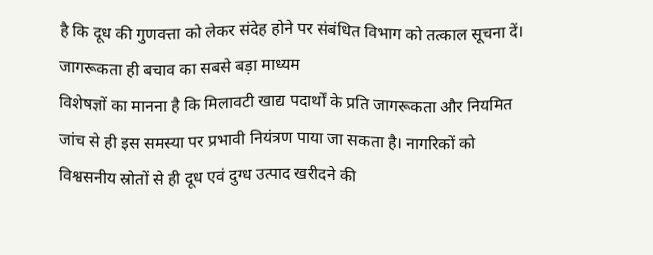है कि दूध की गुणवत्ता को लेकर संदेह होने पर संबंधित विभाग को तत्काल सूचना दें।
जागरूकता ही बचाव का सबसे बड़ा माध्यम
विशेषज्ञों का मानना है कि मिलावटी खाद्य पदार्थों के प्रति जागरूकता और नियमित जांच से ही इस समस्या पर प्रभावी नियंत्रण पाया जा सकता है। नागरिकों को विश्वसनीय स्रोतों से ही दूध एवं दुग्ध उत्पाद खरीदने की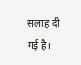सलाह दी गई है।